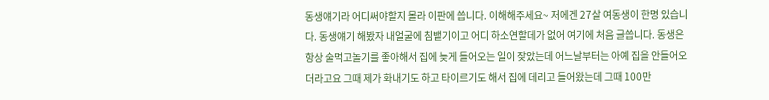동생얘기라 어디써야할지 몰라 이판에 씁니다. 이해해주세요~ 저에겐 27살 여동생이 한명 있습니다. 동생얘기 해봤자 내얼굴에 침뱉기이고 어디 하소연할데가 없어 여기에 처음 글씁니다. 동생은 항상 술먹고놀기를 좋아해서 집에 늦게 들어오는 일이 잦았는데 어느날부터는 아예 집을 안들어오더라고요 그때 제가 화내기도 하고 타이르기도 해서 집에 데리고 들어왔는데 그때 100만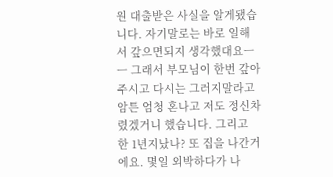원 대출받은 사실을 알게됐습니다. 자기말로는 바로 일해서 갚으면되지 생각했대요ㅡㅡ 그래서 부모님이 한번 갚아주시고 다시는 그러지말라고 암튼 엄청 혼나고 저도 정신차렸겠거니 했습니다. 그리고 한 1년지났나? 또 집을 나간거에요. 몇일 외박하다가 나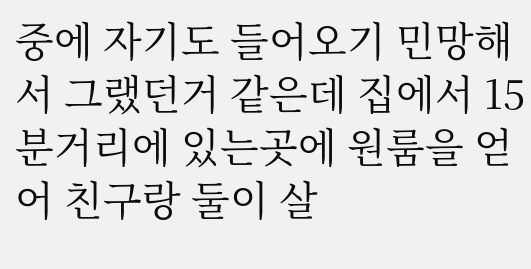중에 자기도 들어오기 민망해서 그랬던거 같은데 집에서 15분거리에 있는곳에 원룸을 얻어 친구랑 둘이 살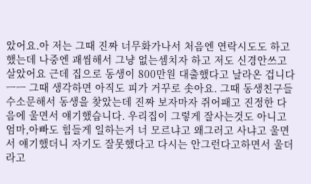았어요.아 저는 그때 진짜 너무화가나서 처음엔 연락시도도 하고했는데 나중엔 괘씸해서 그냥 없는셈치자 하고 저도 신경안쓰고 살았어요 근데 집으로 동생이 800만원 대출했다고 날라온 겁니다ㅡㅡ 그때 생각하면 아직도 피가 거꾸로 솟아요. 그때 동생친구들 수소문해서 동생을 찾았는데 진짜 보자마자 쥐어패고 진정한 다음에 울면서 얘기했습니다. 우리집이 그렇게 잘사는것도 아니고 엄마,아빠도 힘들게 일하는거 너 모르냐고 왜그러고 사냐고 울면서 얘기했더니 자기도 잘못했다고 다시는 안그런다고하면서 울더라고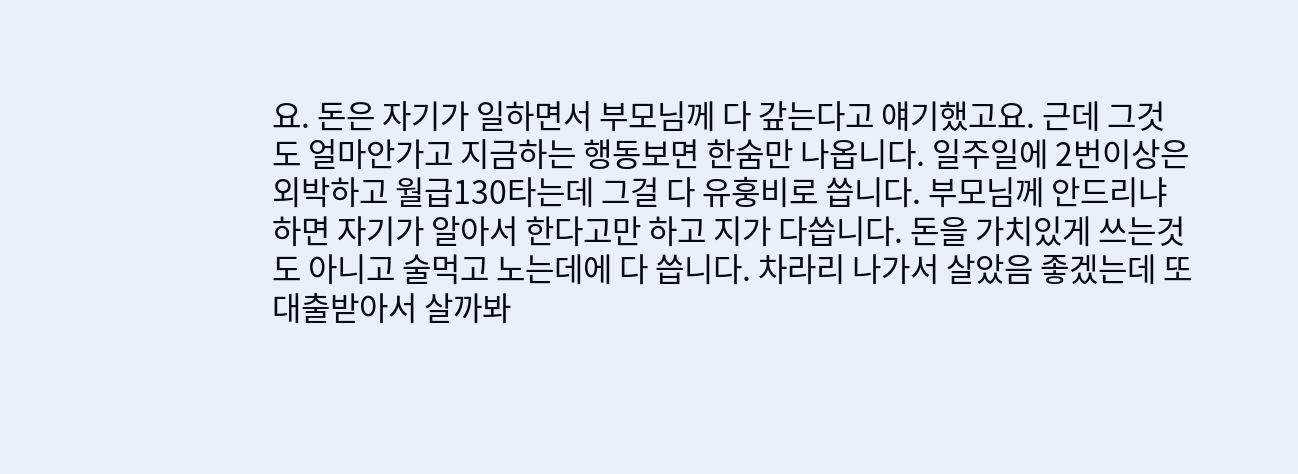요. 돈은 자기가 일하면서 부모님께 다 갚는다고 얘기했고요. 근데 그것도 얼마안가고 지금하는 행동보면 한숨만 나옵니다. 일주일에 2번이상은 외박하고 월급130타는데 그걸 다 유훙비로 씁니다. 부모님께 안드리냐하면 자기가 알아서 한다고만 하고 지가 다씁니다. 돈을 가치있게 쓰는것도 아니고 술먹고 노는데에 다 씁니다. 차라리 나가서 살았음 좋겠는데 또 대출받아서 살까봐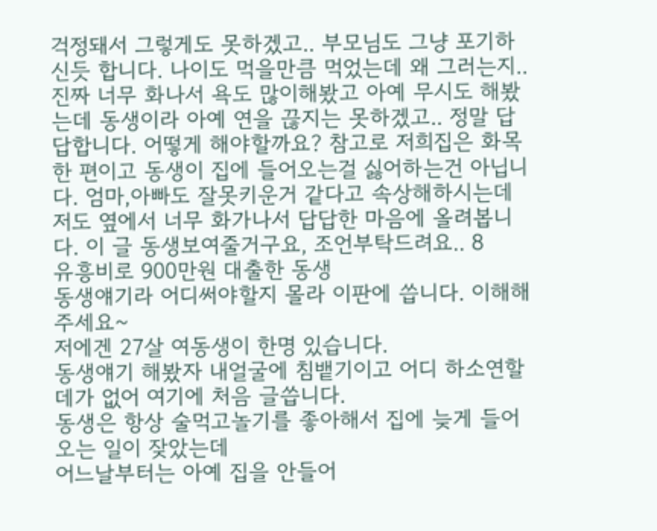걱정돼서 그렇게도 못하겠고.. 부모님도 그냥 포기하신듯 합니다. 나이도 먹을만큼 먹었는데 왜 그러는지.. 진짜 너무 화나서 욕도 많이해봤고 아예 무시도 해봤는데 동생이라 아예 연을 끊지는 못하겠고.. 정말 답답합니다. 어떻게 해야할까요? 참고로 저희집은 화목한 편이고 동생이 집에 들어오는걸 싫어하는건 아닙니다. 엄마,아빠도 잘못키운거 같다고 속상해하시는데 저도 옆에서 너무 화가나서 답답한 마음에 올려봅니다. 이 글 동생보여줄거구요, 조언부탁드려요.. 8
유흥비로 900만원 대출한 동생
동생얘기라 어디써야할지 몰라 이판에 씁니다. 이해해주세요~
저에겐 27살 여동생이 한명 있습니다.
동생얘기 해봤자 내얼굴에 침뱉기이고 어디 하소연할데가 없어 여기에 처음 글씁니다.
동생은 항상 술먹고놀기를 좋아해서 집에 늦게 들어오는 일이 잦았는데
어느날부터는 아예 집을 안들어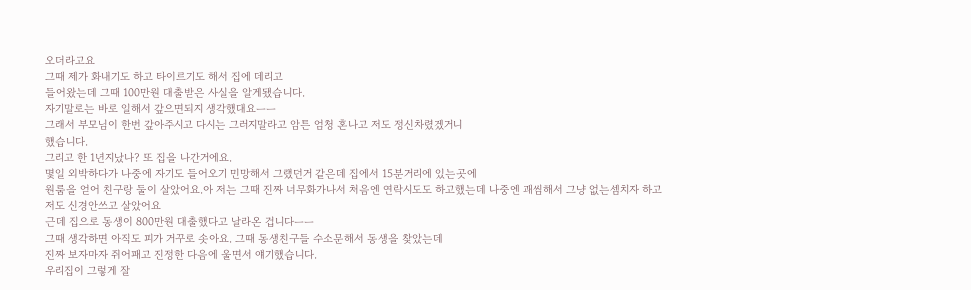오더라고요
그때 제가 화내기도 하고 타이르기도 해서 집에 데리고
들어왔는데 그때 100만원 대출받은 사실을 알게됐습니다.
자기말로는 바로 일해서 갚으면되지 생각했대요ㅡㅡ
그래서 부모님이 한번 갚아주시고 다시는 그러지말라고 암튼 엄청 혼나고 저도 정신차렸겠거니
했습니다.
그리고 한 1년지났나? 또 집을 나간거에요.
몇일 외박하다가 나중에 자기도 들어오기 민망해서 그랬던거 같은데 집에서 15분거리에 있는곳에
원룸을 얻어 친구랑 둘이 살았어요.아 저는 그때 진짜 너무화가나서 처음엔 연락시도도 하고했는데 나중엔 괘씸해서 그냥 없는셈치자 하고 저도 신경안쓰고 살았어요
근데 집으로 동생이 800만원 대출했다고 날라온 겁니다ㅡㅡ
그때 생각하면 아직도 피가 거꾸로 솟아요. 그때 동생친구들 수소문해서 동생을 찾았는데
진짜 보자마자 쥐어패고 진정한 다음에 울면서 얘기했습니다.
우리집이 그렇게 잘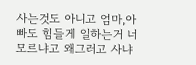사는것도 아니고 엄마,아빠도 힘들게 일하는거 너 모르냐고 왜그러고 사냐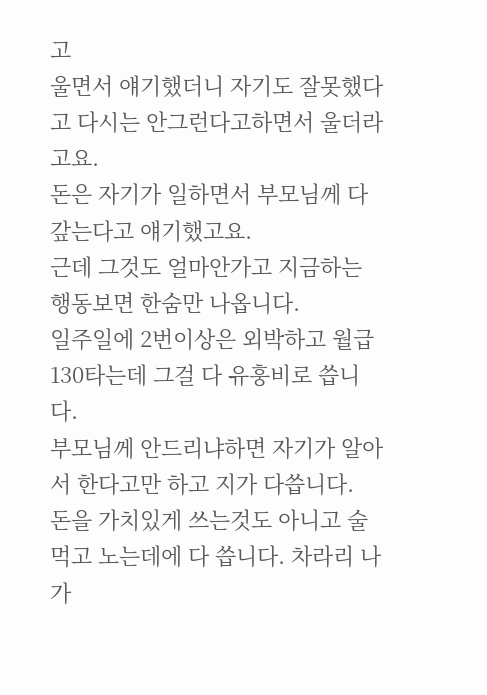고
울면서 얘기했더니 자기도 잘못했다고 다시는 안그런다고하면서 울더라고요.
돈은 자기가 일하면서 부모님께 다 갚는다고 얘기했고요.
근데 그것도 얼마안가고 지금하는 행동보면 한숨만 나옵니다.
일주일에 2번이상은 외박하고 월급130타는데 그걸 다 유훙비로 씁니다.
부모님께 안드리냐하면 자기가 알아서 한다고만 하고 지가 다씁니다.
돈을 가치있게 쓰는것도 아니고 술먹고 노는데에 다 씁니다. 차라리 나가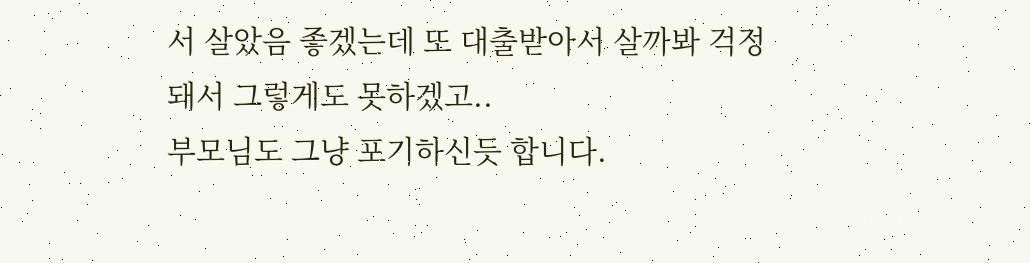서 살았음 좋겠는데 또 대출받아서 살까봐 걱정돼서 그렇게도 못하겠고..
부모님도 그냥 포기하신듯 합니다.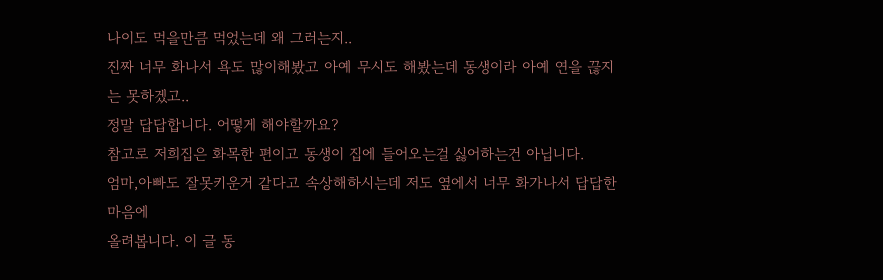나이도 먹을만큼 먹었는데 왜 그러는지..
진짜 너무 화나서 욕도 많이해봤고 아예 무시도 해봤는데 동생이라 아예 연을 끊지는 못하겠고..
정말 답답합니다. 어떻게 해야할까요?
참고로 저희집은 화목한 편이고 동생이 집에 들어오는걸 싫어하는건 아닙니다.
엄마,아빠도 잘못키운거 같다고 속상해하시는데 저도 옆에서 너무 화가나서 답답한 마음에
올려봅니다. 이 글 동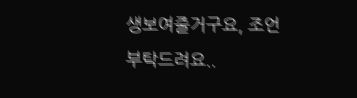생보여줄거구요, 조언부탁드려요..